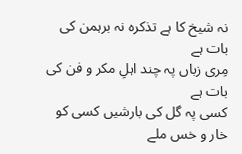نہ شیخ کا ہے تذکرہ نہ برہمن کی بات ہے
مِری زباں پہ چند اہلِ مکر و فن کی بات ہے
کسی پہ گل کی بارشیں کسی کو خار و خس ملے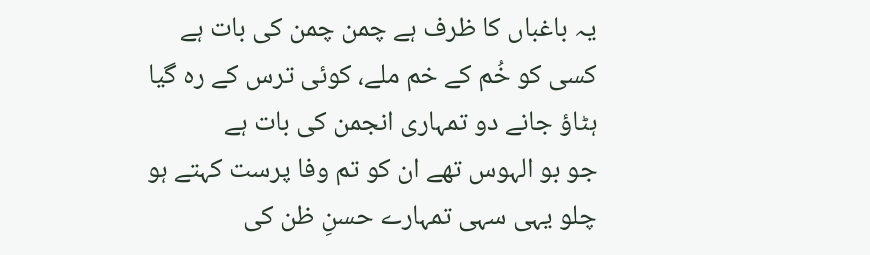یہ باغباں کا ظرف ہے چمن چمن کی بات ہے
کسی کو خُم کے خم ملے، کوئی ترس کے رہ گیا
ہٹاؤ جانے دو تمہاری انجمن کی بات ہے
جو بو الہوس تھے ان کو تم وفا پرست کہتے ہو
چلو یہی سہی تمہارے حسنِ ظن کی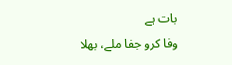بات ہے
وفا کرو جفا ملے، بھلا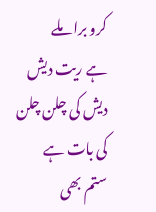کرو برا ملے
ہے ریت دیش دیش کی چلن چلن کی بات ہے
ستم بھی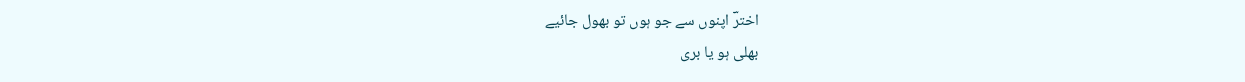اخترؔ اپنوں سے جو ہوں تو بھول جائیے
بھلی ہو یا بری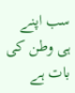سب اپنے ہی وطن کی بات ہے